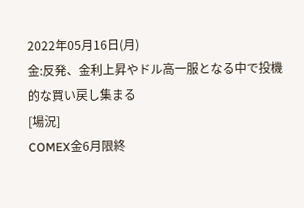2022年05月16日(月)
金:反発、金利上昇やドル高一服となる中で投機的な買い戻し集まる
[場況]
COMEX金6月限終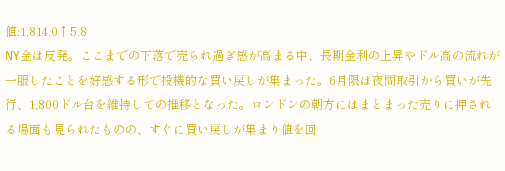値:1,814.0↑5.8
NY金は反発。ここまでの下落で売られ過ぎ感が高まる中、長期金利の上昇やドル高の流れが一服したことを好感する形で投機的な買い戻しが集まった。6月限は夜間取引から買いが先行、1,800ドル台を維持しての推移となった。ロンドンの朝方にはまとまった売りに押される場面も見られたものの、すぐに買い戻しが集まり値を回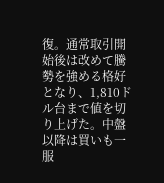復。通常取引開始後は改めて騰勢を強める格好となり、1,810ドル台まで値を切り上げた。中盤以降は買いも一服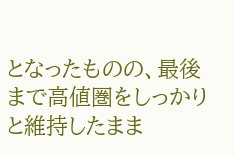となったものの、最後まで高値圏をしっかりと維持したまま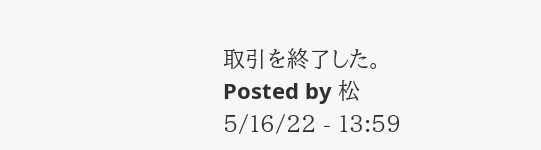取引を終了した。
Posted by 松 5/16/22 - 13:59